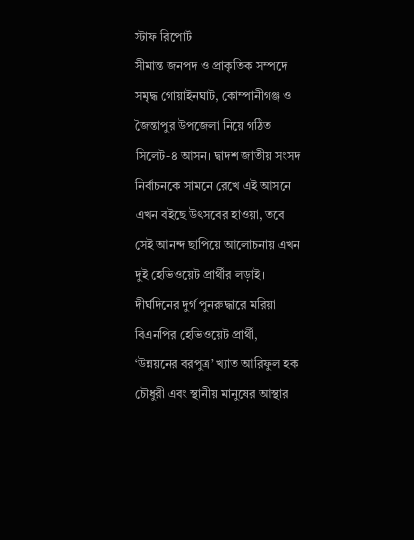স্টাফ রিপোর্ট
সীমান্ত জনপদ ও প্রাকৃতিক সম্পদে সমৃদ্ধ গোয়াইনঘাট, কোম্পানীগঞ্জ ও জৈন্তাপুর উপজেলা নিয়ে গঠিত সিলেট-৪ আসন। দ্বাদশ জাতীয় সংসদ নির্বাচনকে সামনে রেখে এই আসনে এখন বইছে উৎসবের হাওয়া, তবে সেই আনন্দ ছাপিয়ে আলোচনায় এখন দুই হেভিওয়েট প্রার্থীর লড়াই। দীর্ঘদিনের দুর্গ পুনরুদ্ধারে মরিয়া বিএনপির হেভিওয়েট প্রার্থী, ‘উন্নয়নের বরপুত্র’ খ্যাত আরিফুল হক চৌধুরী এবং স্থানীয় মানুষের আস্থার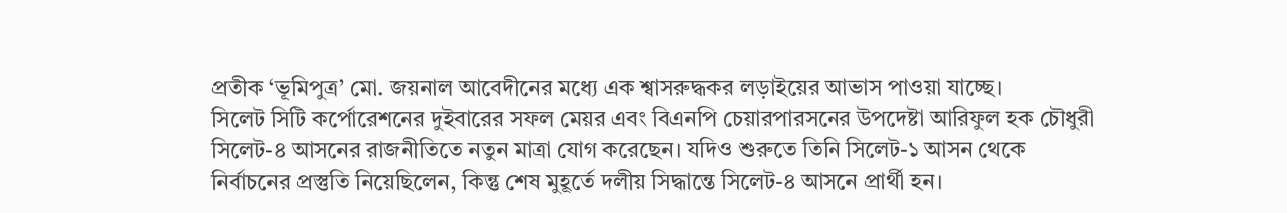প্রতীক ‘ভূমিপুত্র’ মো. জয়নাল আবেদীনের মধ্যে এক শ্বাসরুদ্ধকর লড়াইয়ের আভাস পাওয়া যাচ্ছে।
সিলেট সিটি কর্পোরেশনের দুইবারের সফল মেয়র এবং বিএনপি চেয়ারপারসনের উপদেষ্টা আরিফুল হক চৌধুরী সিলেট-৪ আসনের রাজনীতিতে নতুন মাত্রা যোগ করেছেন। যদিও শুরুতে তিনি সিলেট-১ আসন থেকে নির্বাচনের প্রস্তুতি নিয়েছিলেন, কিন্তু শেষ মুহূর্তে দলীয় সিদ্ধান্তে সিলেট-৪ আসনে প্রার্থী হন।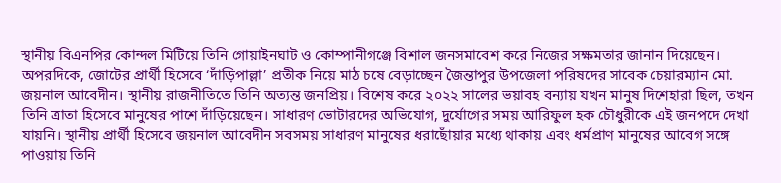স্থানীয় বিএনপির কোন্দল মিটিয়ে তিনি গোয়াইনঘাট ও কোম্পানীগঞ্জে বিশাল জনসমাবেশ করে নিজের সক্ষমতার জানান দিয়েছেন।
অপরদিকে, জোটের প্রার্থী হিসেবে ‘দাঁড়িপাল্লা’ প্রতীক নিয়ে মাঠ চষে বেড়াচ্ছেন জৈন্তাপুর উপজেলা পরিষদের সাবেক চেয়ারম্যান মো. জয়নাল আবেদীন। স্থানীয় রাজনীতিতে তিনি অত্যন্ত জনপ্রিয়। বিশেষ করে ২০২২ সালের ভয়াবহ বন্যায় যখন মানুষ দিশেহারা ছিল, তখন তিনি ত্রাতা হিসেবে মানুষের পাশে দাঁড়িয়েছেন। সাধারণ ভোটারদের অভিযোগ, দুর্যোগের সময় আরিফুল হক চৌধুরীকে এই জনপদে দেখা যায়নি। স্থানীয় প্রার্থী হিসেবে জয়নাল আবেদীন সবসময় সাধারণ মানুষের ধরাছোঁয়ার মধ্যে থাকায় এবং ধর্মপ্রাণ মানুষের আবেগ সঙ্গে পাওয়ায় তিনি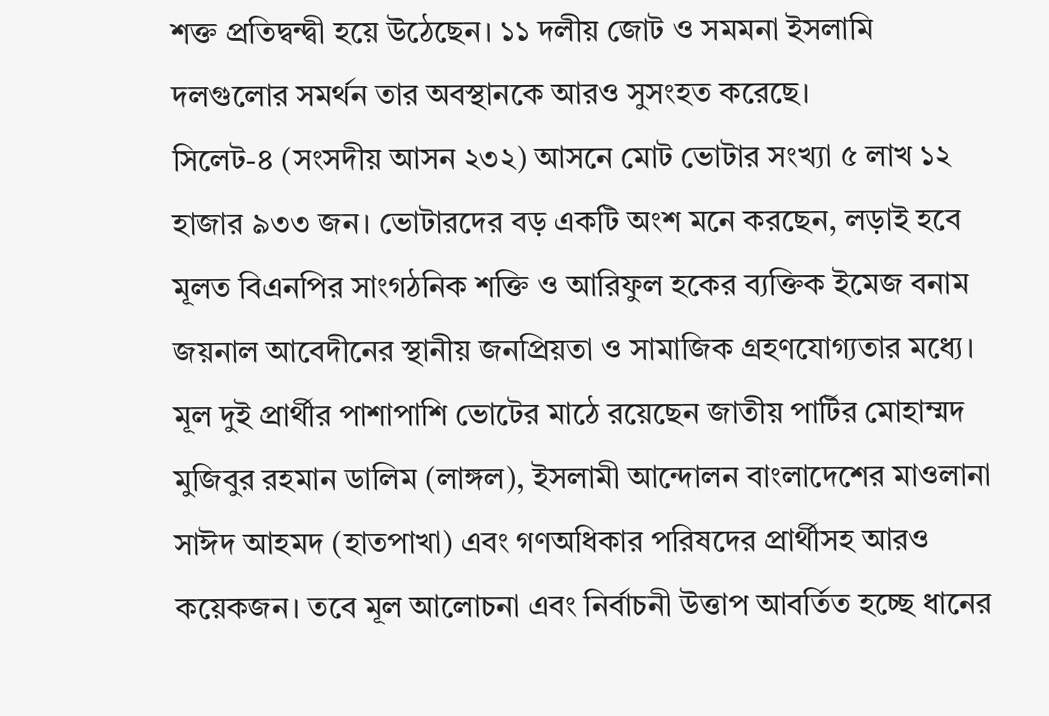শক্ত প্রতিদ্বন্দ্বী হয়ে উঠেছেন। ১১ দলীয় জোট ও সমমনা ইসলামি দলগুলোর সমর্থন তার অবস্থানকে আরও সুসংহত করেছে।
সিলেট-৪ (সংসদীয় আসন ২৩২) আসনে মোট ভোটার সংখ্যা ৫ লাখ ১২ হাজার ৯৩৩ জন। ভোটারদের বড় একটি অংশ মনে করছেন, লড়াই হবে মূলত বিএনপির সাংগঠনিক শক্তি ও আরিফুল হকের ব্যক্তিক ইমেজ বনাম জয়নাল আবেদীনের স্থানীয় জনপ্রিয়তা ও সামাজিক গ্রহণযোগ্যতার মধ্যে।
মূল দুই প্রার্থীর পাশাপাশি ভোটের মাঠে রয়েছেন জাতীয় পার্টির মোহাম্মদ মুজিবুর রহমান ডালিম (লাঙ্গল), ইসলামী আন্দোলন বাংলাদেশের মাওলানা সাঈদ আহমদ (হাতপাখা) এবং গণঅধিকার পরিষদের প্রার্থীসহ আরও কয়েকজন। তবে মূল আলোচনা এবং নির্বাচনী উত্তাপ আবর্তিত হচ্ছে ধানের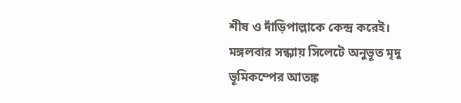শীষ ও দাঁড়িপাল্লাকে কেন্দ্র করেই।
মঙ্গলবার সন্ধ্যায় সিলেটে অনুভূত মৃদু ভূমিকম্পের আতঙ্ক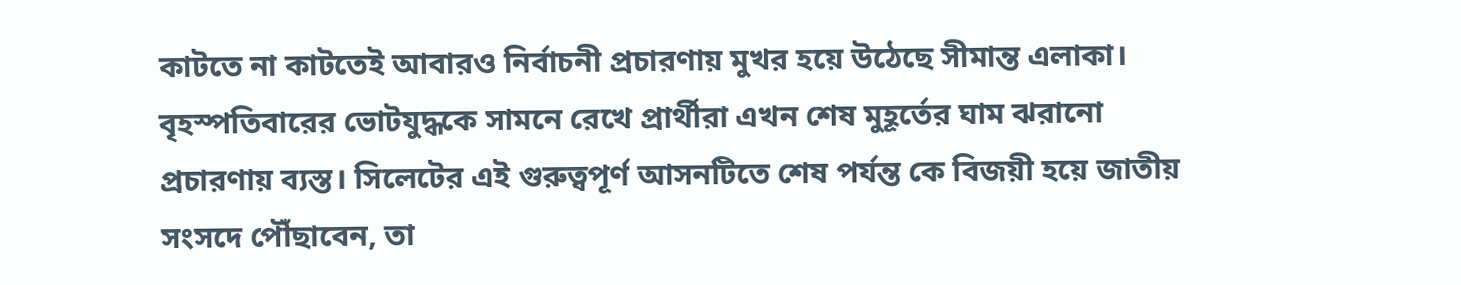কাটতে না কাটতেই আবারও নির্বাচনী প্রচারণায় মুখর হয়ে উঠেছে সীমান্ত এলাকা। বৃহস্পতিবারের ভোটযুদ্ধকে সামনে রেখে প্রার্থীরা এখন শেষ মুহূর্তের ঘাম ঝরানো প্রচারণায় ব্যস্ত। সিলেটের এই গুরুত্বপূর্ণ আসনটিতে শেষ পর্যন্ত কে বিজয়ী হয়ে জাতীয় সংসদে পৌঁছাবেন, তা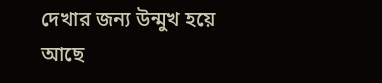দেখার জন্য উন্মুখ হয়ে আছে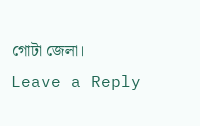গোটা জেলা।
Leave a Reply